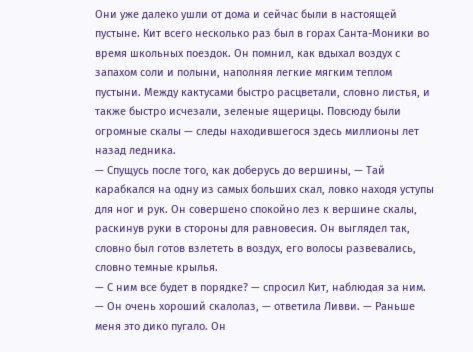Они уже далеко ушли от дома и сейчас были в настоящей пустыне. Кит всего несколько раз был в горах Санта-Моники во время школьных поездок. Он помнил, как вдыхал воздух с запахом соли и полыни, наполняя легкие мягким теплом пустыни. Между кактусами быстро расцветали, словно листья, и также быстро исчезали, зеленые ящерицы. Повсюду были огромные скалы — следы находившегося здесь миллионы лет назад ледника.
— Спущусь после того, как доберусь до вершины, — Тай карабкался на одну из самых больших скал, ловко находя уступы для ног и рук. Он совершено спокойно лез к вершине скалы, раскинув руки в стороны для равновесия. Он выглядел так, словно был готов взлететь в воздух, его волосы развевались, словно темные крылья.
— С ним все будет в порядке? — спросил Кит, наблюдая за ним.
— Он очень хороший скалолаз, — ответила Ливви. — Раньше меня это дико пугало. Он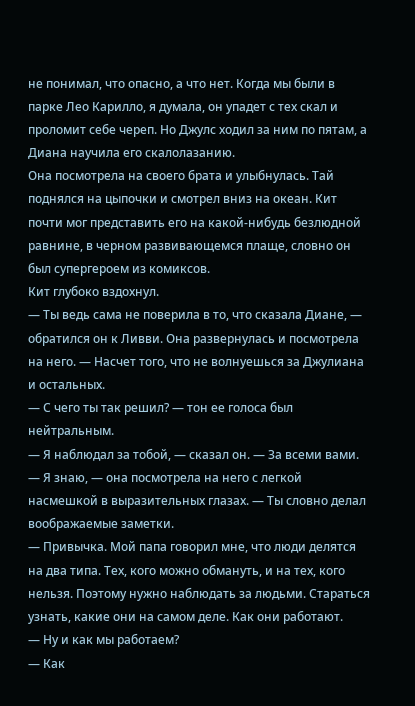не понимал, что опасно, а что нет. Когда мы были в парке Лео Карилло, я думала, он упадет с тех скал и проломит себе череп. Но Джулс ходил за ним по пятам, а Диана научила его скалолазанию.
Она посмотрела на своего брата и улыбнулась. Тай поднялся на цыпочки и смотрел вниз на океан. Кит почти мог представить его на какой-нибудь безлюдной равнине, в черном развивающемся плаще, словно он был супергероем из комиксов.
Кит глубоко вздохнул.
— Ты ведь сама не поверила в то, что сказала Диане, — обратился он к Ливви. Она развернулась и посмотрела на него. — Насчет того, что не волнуешься за Джулиана и остальных.
— С чего ты так решил? — тон ее голоса был нейтральным.
— Я наблюдал за тобой, — сказал он. — За всеми вами.
— Я знаю, — она посмотрела на него с легкой насмешкой в выразительных глазах. — Ты словно делал воображаемые заметки.
— Привычка. Мой папа говорил мне, что люди делятся на два типа. Тех, кого можно обмануть, и на тех, кого нельзя. Поэтому нужно наблюдать за людьми. Стараться узнать, какие они на самом деле. Как они работают.
— Ну и как мы работаем?
— Как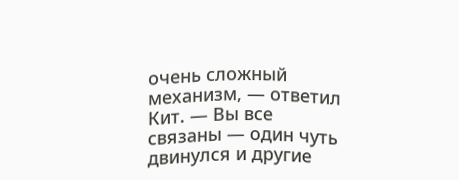очень сложный механизм, — ответил Кит. — Вы все связаны — один чуть двинулся и другие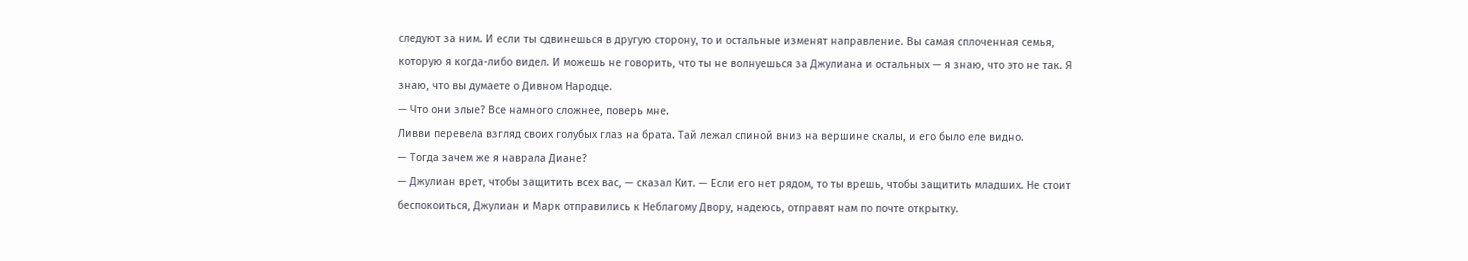следуют за ним. И если ты сдвинешься в другую сторону, то и остальные изменят направление. Вы самая сплоченная семья, которую я когда-либо видел. И можешь не говорить, что ты не волнуешься за Джулиана и остальных — я знаю, что это не так. Я знаю, что вы думаете о Дивном Народце.
— Что они злые? Все намного сложнее, поверь мне.
Ливви перевела взгляд своих голубых глаз на брата. Тай лежал спиной вниз на вершине скалы, и его было еле видно.
— Тогда зачем же я наврала Диане?
— Джулиан врет, чтобы защитить всех вас, — сказал Кит. — Если его нет рядом, то ты врешь, чтобы защитить младших. Не стоит беспокоиться, Джулиан и Марк отправились к Неблагому Двору, надеюсь, отправят нам по почте открытку.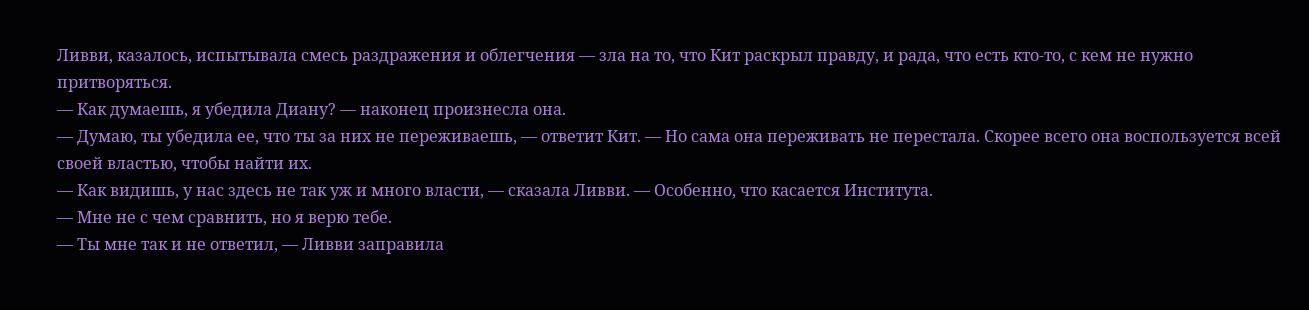Ливви, казалось, испытывала смесь раздражения и облегчения — зла на то, что Кит раскрыл правду, и рада, что есть кто-то, с кем не нужно притворяться.
— Как думаешь, я убедила Диану? — наконец произнесла она.
— Думаю, ты убедила ее, что ты за них не переживаешь, — ответит Кит. — Но сама она переживать не перестала. Скорее всего она воспользуется всей своей властью, чтобы найти их.
— Как видишь, у нас здесь не так уж и много власти, — сказала Ливви. — Особенно, что касается Института.
— Мне не с чем сравнить, но я верю тебе.
— Ты мне так и не ответил, — Ливви заправила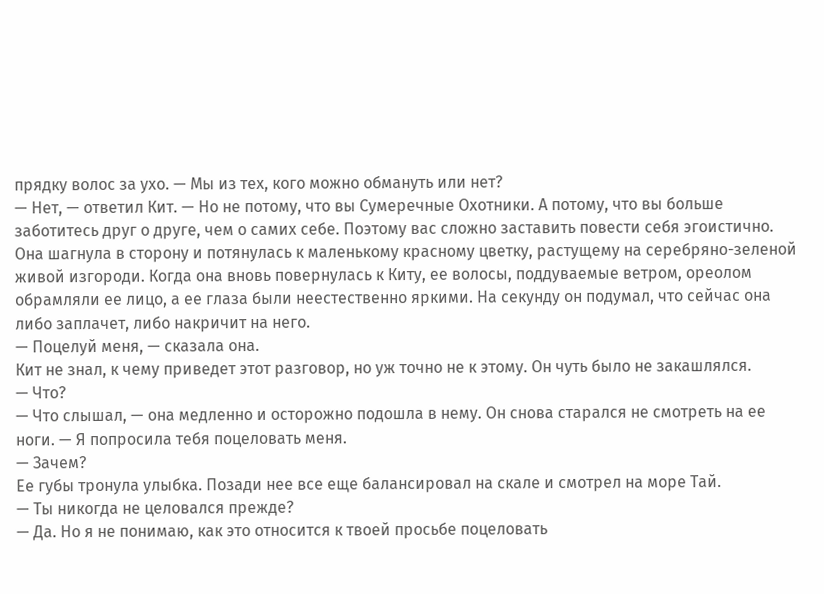прядку волос за ухо. — Мы из тех, кого можно обмануть или нет?
— Нет, — ответил Кит. — Но не потому, что вы Сумеречные Охотники. А потому, что вы больше заботитесь друг о друге, чем о самих себе. Поэтому вас сложно заставить повести себя эгоистично.
Она шагнула в сторону и потянулась к маленькому красному цветку, растущему на серебряно-зеленой живой изгороди. Когда она вновь повернулась к Киту, ее волосы, поддуваемые ветром, ореолом обрамляли ее лицо, а ее глаза были неестественно яркими. На секунду он подумал, что сейчас она либо заплачет, либо накричит на него.
— Поцелуй меня, — сказала она.
Кит не знал, к чему приведет этот разговор, но уж точно не к этому. Он чуть было не закашлялся.
— Что?
— Что слышал, — она медленно и осторожно подошла в нему. Он снова старался не смотреть на ее ноги. — Я попросила тебя поцеловать меня.
— Зачем?
Ее губы тронула улыбка. Позади нее все еще балансировал на скале и смотрел на море Тай.
— Ты никогда не целовался прежде?
— Да. Но я не понимаю, как это относится к твоей просьбе поцеловать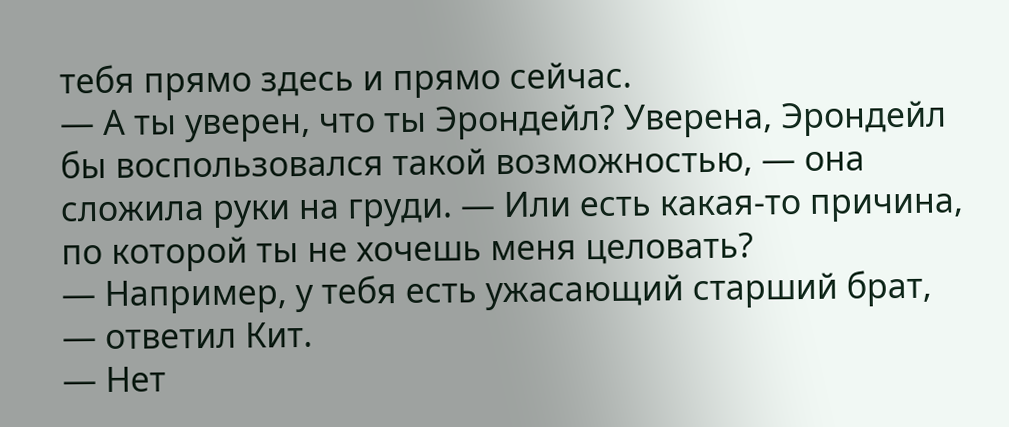тебя прямо здесь и прямо сейчас.
— А ты уверен, что ты Эрондейл? Уверена, Эрондейл бы воспользовался такой возможностью, — она сложила руки на груди. — Или есть какая-то причина, по которой ты не хочешь меня целовать?
— Например, у тебя есть ужасающий старший брат, — ответил Кит.
— Нет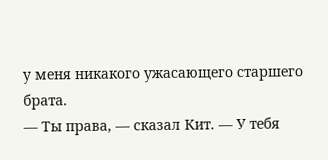у меня никакого ужасающего старшего брата.
— Ты права, — сказал Кит. — У тебя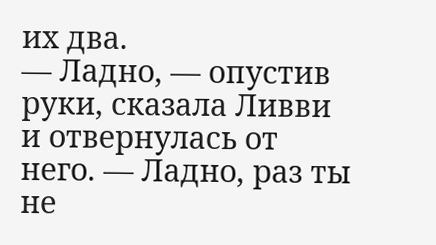их два.
— Ладно, — опустив руки, сказала Ливви и отвернулась от него. — Ладно, раз ты не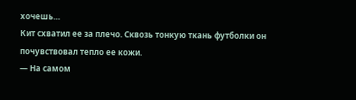хочешь…
Кит схватил ее за плечо. Сквозь тонкую ткань футболки он почувствовал тепло ее кожи.
— На самом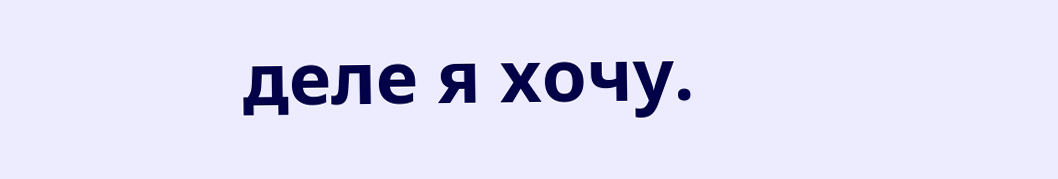деле я хочу.